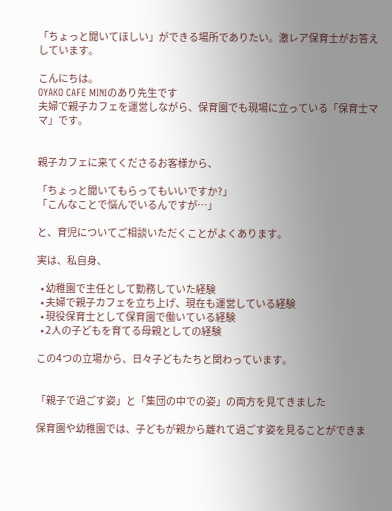「ちょっと聞いてほしい」ができる場所でありたい。激レア保育士がお答えしています。

こんにちは。
OYAKO CAFE MINIのあり先生です
夫婦で親子カフェを運営しながら、保育園でも現場に立っている「保育士ママ」です。


親子カフェに来てくださるお客様から、

「ちょっと聞いてもらってもいいですか?」
「こんなことで悩んでいるんですが…」

と、育児についてご相談いただくことがよくあります。

実は、私自身、

  • 幼稚園で主任として勤務していた経験
  • 夫婦で親子カフェを立ち上げ、現在も運営している経験
  • 現役保育士として保育園で働いている経験
  • 2人の子どもを育てる母親としての経験

この4つの立場から、日々子どもたちと関わっています。


「親子で過ごす姿」と「集団の中での姿」の両方を見てきました

保育園や幼稚園では、子どもが親から離れて過ごす姿を見ることができま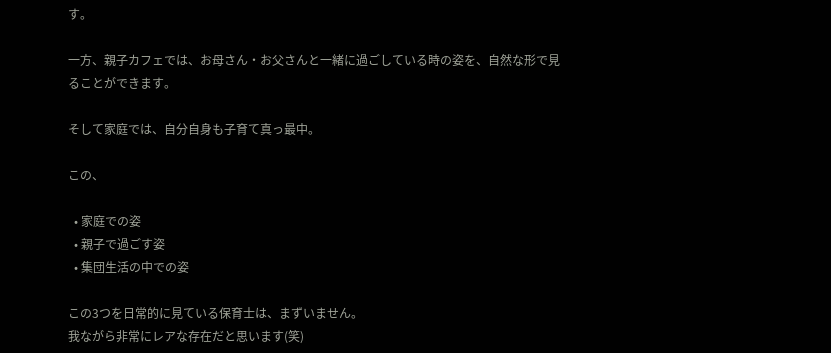す。

一方、親子カフェでは、お母さん・お父さんと一緒に過ごしている時の姿を、自然な形で見ることができます。

そして家庭では、自分自身も子育て真っ最中。

この、

  • 家庭での姿
  • 親子で過ごす姿
  • 集団生活の中での姿

この3つを日常的に見ている保育士は、まずいません。
我ながら非常にレアな存在だと思います(笑)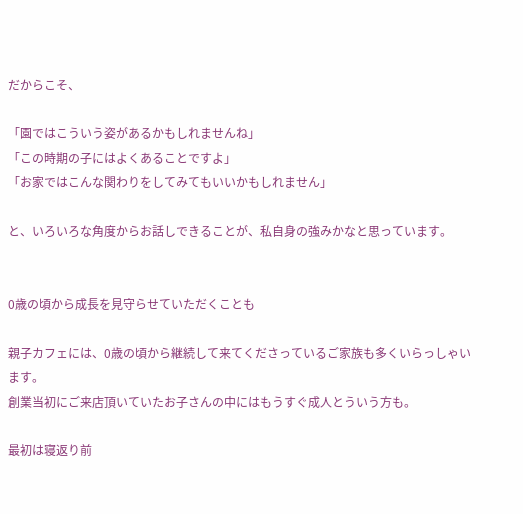だからこそ、

「園ではこういう姿があるかもしれませんね」
「この時期の子にはよくあることですよ」
「お家ではこんな関わりをしてみてもいいかもしれません」

と、いろいろな角度からお話しできることが、私自身の強みかなと思っています。


0歳の頃から成長を見守らせていただくことも

親子カフェには、0歳の頃から継続して来てくださっているご家族も多くいらっしゃいます。
創業当初にご来店頂いていたお子さんの中にはもうすぐ成人とういう方も。

最初は寝返り前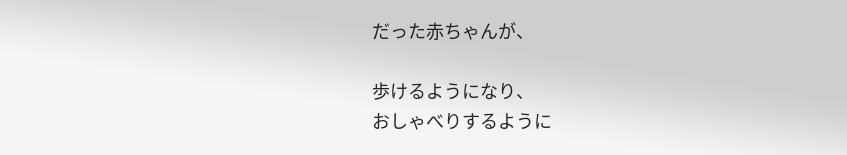だった赤ちゃんが、

歩けるようになり、
おしゃべりするように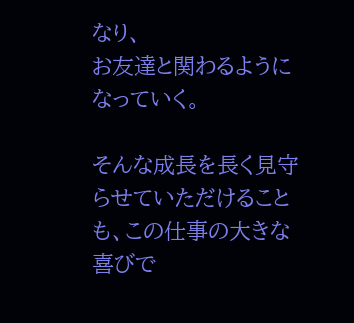なり、
お友達と関わるようになっていく。

そんな成長を長く見守らせていただけることも、この仕事の大きな喜びで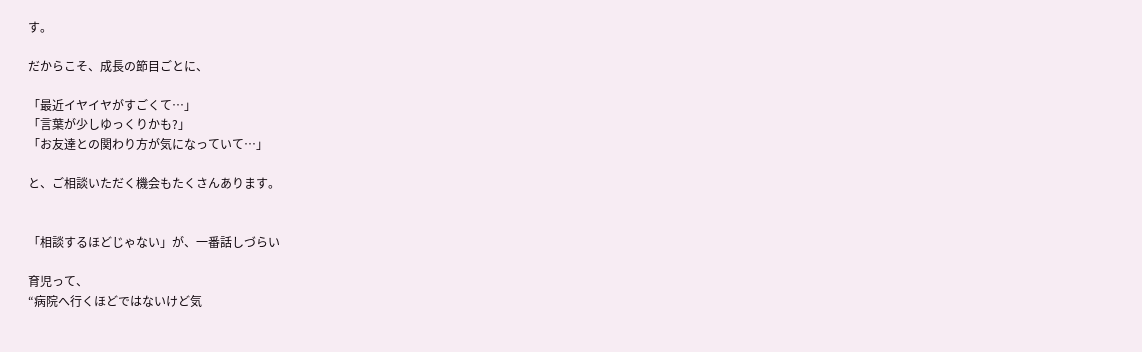す。

だからこそ、成長の節目ごとに、

「最近イヤイヤがすごくて…」
「言葉が少しゆっくりかも?」
「お友達との関わり方が気になっていて…」

と、ご相談いただく機会もたくさんあります。


「相談するほどじゃない」が、一番話しづらい

育児って、
“病院へ行くほどではないけど気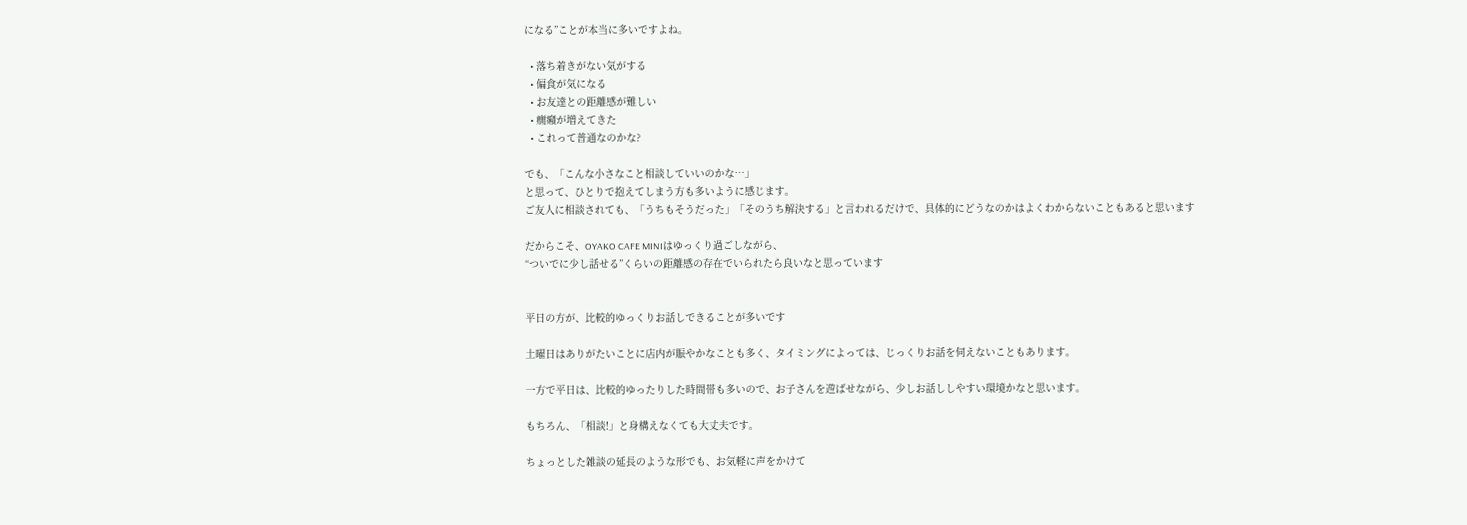になる”ことが本当に多いですよね。

  • 落ち着きがない気がする
  • 偏食が気になる
  • お友達との距離感が難しい
  • 癇癪が増えてきた
  • これって普通なのかな?

でも、「こんな小さなこと相談していいのかな…」
と思って、ひとりで抱えてしまう方も多いように感じます。
ご友人に相談されても、「うちもそうだった」「そのうち解決する」と言われるだけで、具体的にどうなのかはよくわからないこともあると思います

だからこそ、OYAKO CAFE MINIはゆっくり過ごしながら、
“ついでに少し話せる”くらいの距離感の存在でいられたら良いなと思っています


平日の方が、比較的ゆっくりお話しできることが多いです

土曜日はありがたいことに店内が賑やかなことも多く、タイミングによっては、じっくりお話を伺えないこともあります。

一方で平日は、比較的ゆったりした時間帯も多いので、お子さんを遊ばせながら、少しお話ししやすい環境かなと思います。

もちろん、「相談!」と身構えなくても大丈夫です。

ちょっとした雑談の延長のような形でも、お気軽に声をかけて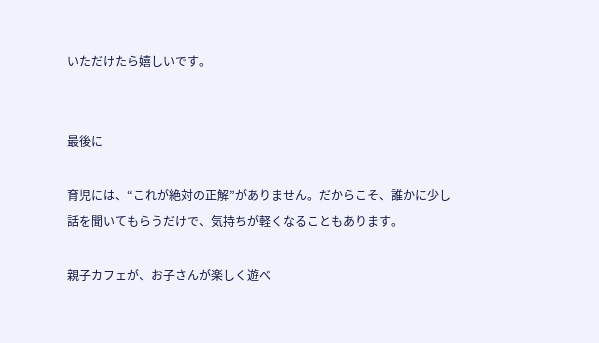いただけたら嬉しいです。


最後に

育児には、“これが絶対の正解”がありません。だからこそ、誰かに少し話を聞いてもらうだけで、気持ちが軽くなることもあります。

親子カフェが、お子さんが楽しく遊べ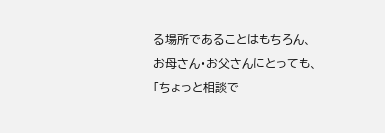る場所であることはもちろん、お母さん・お父さんにとっても、「ちょっと相談で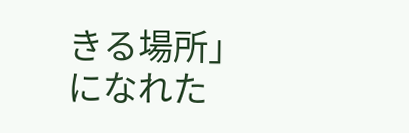きる場所」になれた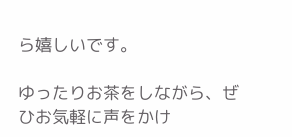ら嬉しいです。

ゆったりお茶をしながら、ぜひお気軽に声をかけ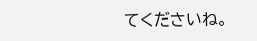てくださいね。